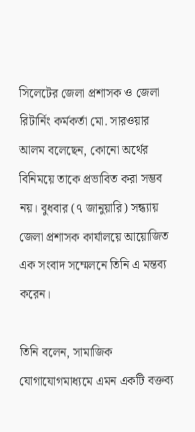সিলেটের জেলা প্রশাসক ও জেলা রিটার্নিং কর্মকর্তা মো. সারওয়ার আলম বলেছেন, কোনো অর্থের বিনিময়ে তাকে প্রভাবিত করা সম্ভব নয়। বুধবার (৭ জানুয়ারি) সন্ধ্যায় জেলা প্রশাসক কার্যালয়ে আয়োজিত এক সংবাদ সম্মেলনে তিনি এ মন্তব্য করেন।

তিনি বলেন, সামাজিক যোগাযোগমাধ্যমে এমন একটি বক্তব্য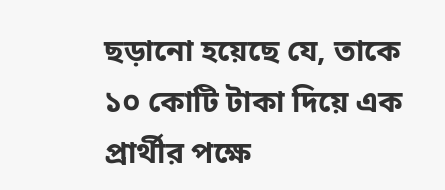ছড়ানো হয়েছে যে, তাকে ১০ কোটি টাকা দিয়ে এক প্রার্থীর পক্ষে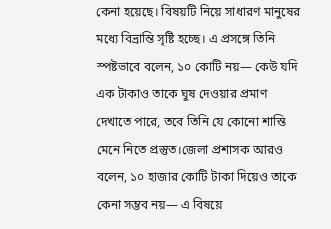কেনা হয়েছে। বিষয়টি নিয়ে সাধারণ মানুষের মধ্যে বিভ্রান্তি সৃষ্টি হচ্ছে। এ প্রসঙ্গে তিনি স্পষ্টভাবে বলেন, ১০ কোটি নয়— কেউ যদি এক টাকাও তাকে ঘুষ দেওয়ার প্রমাণ দেখাতে পারে, তবে তিনি যে কোনো শাস্তি মেনে নিতে প্রস্তুত।জেলা প্রশাসক আরও বলেন, ১০ হাজার কোটি টাকা দিয়েও তাকে কেনা সম্ভব নয়— এ বিষয়ে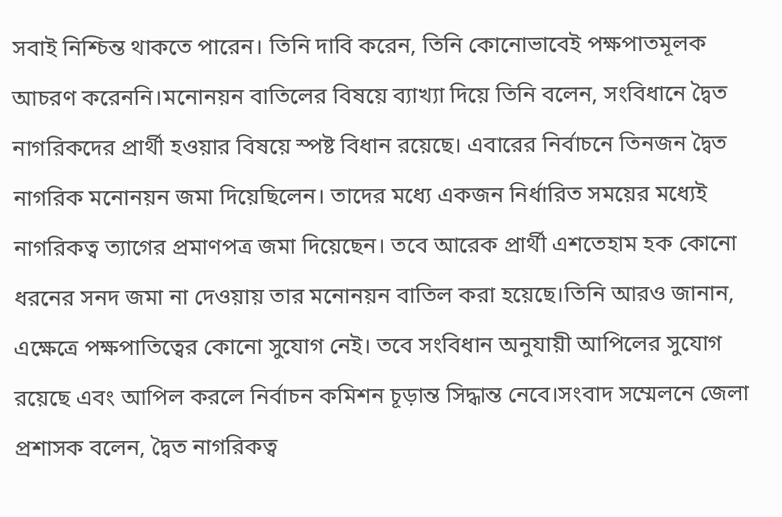সবাই নিশ্চিন্ত থাকতে পারেন। তিনি দাবি করেন, তিনি কোনোভাবেই পক্ষপাতমূলক আচরণ করেননি।মনোনয়ন বাতিলের বিষয়ে ব্যাখ্যা দিয়ে তিনি বলেন, সংবিধানে দ্বৈত নাগরিকদের প্রার্থী হওয়ার বিষয়ে স্পষ্ট বিধান রয়েছে। এবারের নির্বাচনে তিনজন দ্বৈত নাগরিক মনোনয়ন জমা দিয়েছিলেন। তাদের মধ্যে একজন নির্ধারিত সময়ের মধ্যেই নাগরিকত্ব ত্যাগের প্রমাণপত্র জমা দিয়েছেন। তবে আরেক প্রার্থী এশতেহাম হক কোনো ধরনের সনদ জমা না দেওয়ায় তার মনোনয়ন বাতিল করা হয়েছে।তিনি আরও জানান, এক্ষেত্রে পক্ষপাতিত্বের কোনো সুযোগ নেই। তবে সংবিধান অনুযায়ী আপিলের সুযোগ রয়েছে এবং আপিল করলে নির্বাচন কমিশন চূড়ান্ত সিদ্ধান্ত নেবে।সংবাদ সম্মেলনে জেলা প্রশাসক বলেন, দ্বৈত নাগরিকত্ব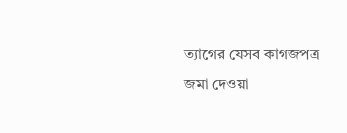ত্যাগের যেসব কাগজপত্র জমা দেওয়া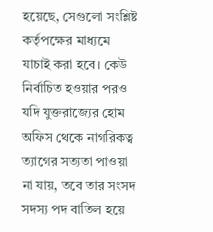হয়েছে, সেগুলো সংশ্লিষ্ট কর্তৃপক্ষের মাধ্যমে যাচাই করা হবে। কেউ নির্বাচিত হওয়ার পরও যদি যুক্তরাজ্যের হোম অফিস থেকে নাগরিকত্ব ত্যাগের সত্যতা পাওয়া না যায়, তবে তার সংসদ সদস্য পদ বাতিল হয়ে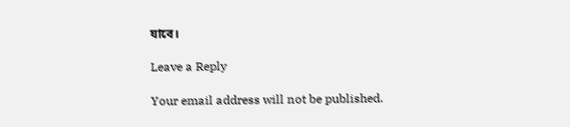যাবে।

Leave a Reply

Your email address will not be published.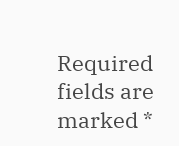Required fields are marked *